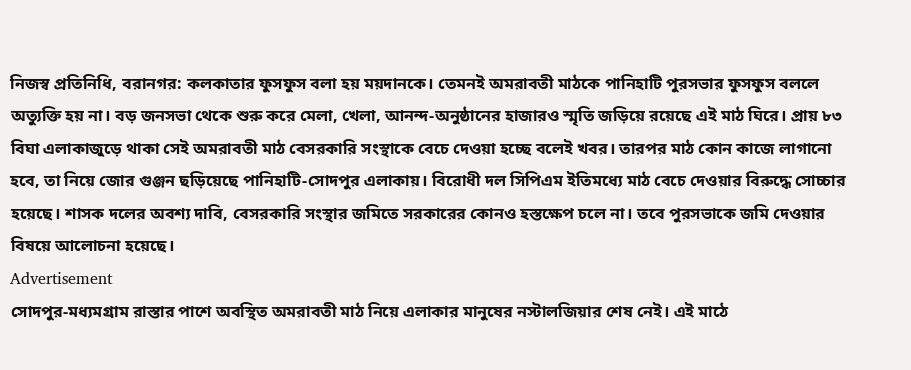নিজস্ব প্রতিনিধি, বরানগর: কলকাতার ফুসফুস বলা হয় ময়দানকে। তেমনই অমরাবতী মাঠকে পানিহাটি পুরসভার ফুসফুস বললে অত্যুক্তি হয় না। বড় জনসভা থেকে শুরু করে মেলা, খেলা, আনন্দ-অনুষ্ঠানের হাজারও স্মৃতি জড়িয়ে রয়েছে এই মাঠ ঘিরে। প্রায় ৮৩ বিঘা এলাকাজুড়ে থাকা সেই অমরাবতী মাঠ বেসরকারি সংস্থাকে বেচে দেওয়া হচ্ছে বলেই খবর। তারপর মাঠ কোন কাজে লাগানো হবে, তা নিয়ে জোর গুঞ্জন ছড়িয়েছে পানিহাটি-সোদপুর এলাকায়। বিরোধী দল সিপিএম ইতিমধ্যে মাঠ বেচে দেওয়ার বিরুদ্ধে সোচ্চার হয়েছে। শাসক দলের অবশ্য দাবি, বেসরকারি সংস্থার জমিতে সরকারের কোনও হস্তক্ষেপ চলে না। তবে পুরসভাকে জমি দেওয়ার বিষয়ে আলোচনা হয়েছে।
Advertisement
সোদপুর-মধ্যমগ্রাম রাস্তার পাশে অবস্থিত অমরাবতী মাঠ নিয়ে এলাকার মানুষের নস্টালজিয়ার শেষ নেই। এই মাঠে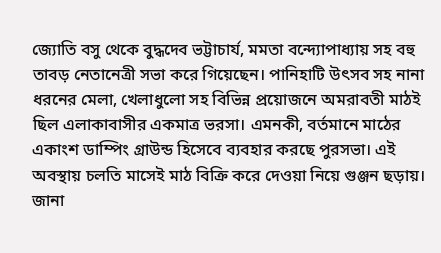জ্যোতি বসু থেকে বুদ্ধদেব ভট্টাচার্য, মমতা বন্দ্যোপাধ্যায় সহ বহু তাবড় নেতানেত্রী সভা করে গিয়েছেন। পানিহাটি উৎসব সহ নানা ধরনের মেলা, খেলাধুলো সহ বিভিন্ন প্রয়োজনে অমরাবতী মাঠই ছিল এলাকাবাসীর একমাত্র ভরসা। এমনকী, বর্তমানে মাঠের একাংশ ডাম্পিং গ্রাউন্ড হিসেবে ব্যবহার করছে পুরসভা। এই অবস্থায় চলতি মাসেই মাঠ বিক্রি করে দেওয়া নিয়ে গুঞ্জন ছড়ায়। জানা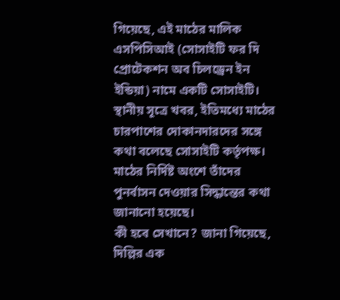গিয়েছে, এই মাঠের মালিক এসপিসিআই (সোসাইটি ফর দি প্রোটেকশন অব চিলড্রেন ইন ইন্ডিয়া) নামে একটি সোসাইটি। স্থানীয় সূত্রে খবর, ইতিমধ্যে মাঠের চারপাশের দোকানদারদের সঙ্গে কথা বলেছে সোসাইটি কর্তৃপক্ষ। মাঠের নির্দিষ্ট অংশে তাঁদের পুনর্বাসন দেওয়ার সিদ্ধান্তের কথা জানানো হয়েছে।
কী হবে সেখানে? জানা গিয়েছে, দিল্লির এক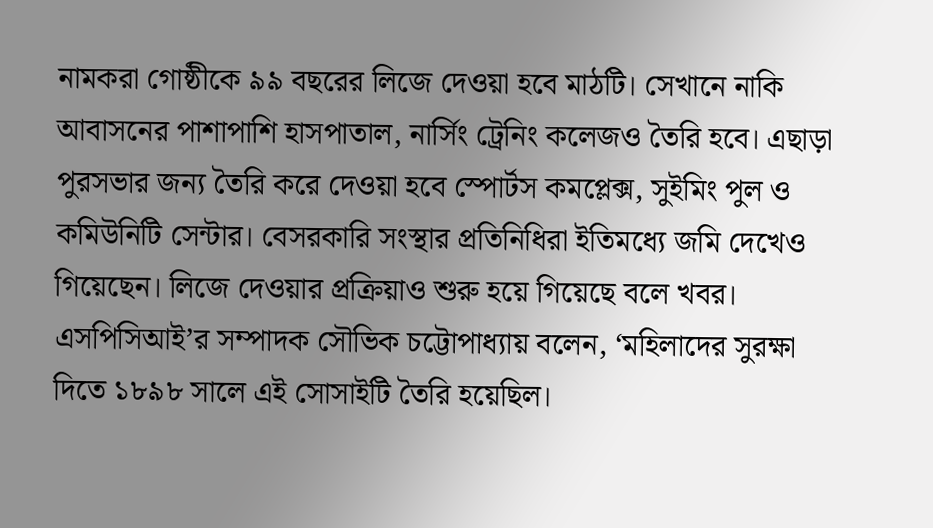নামকরা গোষ্ঠীকে ৯৯ বছরের লিজে দেওয়া হবে মাঠটি। সেখানে নাকি আবাসনের পাশাপাশি হাসপাতাল, নার্সিং ট্রেনিং কলেজও তৈরি হবে। এছাড়া পুরসভার জন্য তৈরি করে দেওয়া হবে স্পোর্টস কমপ্লেক্স, সুইমিং পুল ও কমিউনিটি সেন্টার। বেসরকারি সংস্থার প্রতিনিধিরা ইতিমধ্যে জমি দেখেও গিয়েছেন। লিজে দেওয়ার প্রক্রিয়াও শুরু হয়ে গিয়েছে বলে খবর। এসপিসিআই’র সম্পাদক সৌভিক চট্টোপাধ্যায় বলেন, ‘মহিলাদের সুরক্ষা দিতে ১৮৯৮ সালে এই সোসাইটি তৈরি হয়েছিল।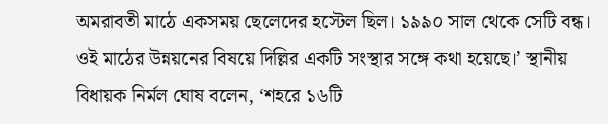অমরাবতী মাঠে একসময় ছেলেদের হস্টেল ছিল। ১৯৯০ সাল থেকে সেটি বন্ধ। ওই মাঠের উন্নয়নের বিষয়ে দিল্লির একটি সংস্থার সঙ্গে কথা হয়েছে।’ স্থানীয় বিধায়ক নির্মল ঘোষ বলেন, ‘শহরে ১৬টি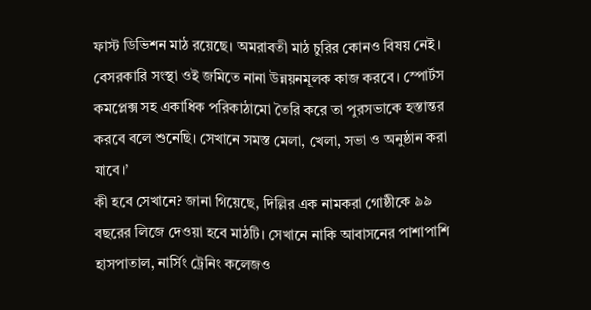ফাস্ট ডিভিশন মাঠ রয়েছে। অমরাবতী মাঠ চুরির কোনও বিষয় নেই। বেসরকারি সংস্থা ওই জমিতে নানা উন্নয়নমূলক কাজ করবে। স্পোর্টস কমপ্লেক্স সহ একাধিক পরিকাঠামো তৈরি করে তা পুরসভাকে হস্তান্তর করবে বলে শুনেছি। সেখানে সমস্ত মেলা, খেলা, সভা ও অনুষ্ঠান করা যাবে।’
কী হবে সেখানে? জানা গিয়েছে, দিল্লির এক নামকরা গোষ্ঠীকে ৯৯ বছরের লিজে দেওয়া হবে মাঠটি। সেখানে নাকি আবাসনের পাশাপাশি হাসপাতাল, নার্সিং ট্রেনিং কলেজও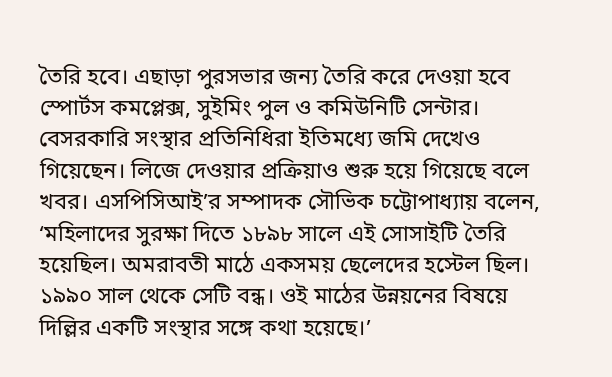তৈরি হবে। এছাড়া পুরসভার জন্য তৈরি করে দেওয়া হবে স্পোর্টস কমপ্লেক্স, সুইমিং পুল ও কমিউনিটি সেন্টার। বেসরকারি সংস্থার প্রতিনিধিরা ইতিমধ্যে জমি দেখেও গিয়েছেন। লিজে দেওয়ার প্রক্রিয়াও শুরু হয়ে গিয়েছে বলে খবর। এসপিসিআই’র সম্পাদক সৌভিক চট্টোপাধ্যায় বলেন, ‘মহিলাদের সুরক্ষা দিতে ১৮৯৮ সালে এই সোসাইটি তৈরি হয়েছিল। অমরাবতী মাঠে একসময় ছেলেদের হস্টেল ছিল। ১৯৯০ সাল থেকে সেটি বন্ধ। ওই মাঠের উন্নয়নের বিষয়ে দিল্লির একটি সংস্থার সঙ্গে কথা হয়েছে।’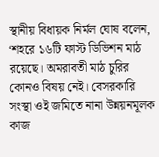স্থানীয় বিধায়ক নির্মল ঘোষ বলেন, ‘শহরে ১৬টি ফাস্ট ডিভিশন মাঠ রয়েছে। অমরাবতী মাঠ চুরির কোনও বিষয় নেই। বেসরকারি সংস্থা ওই জমিতে নানা উন্নয়নমূলক কাজ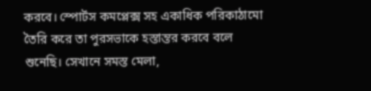করবে। স্পোর্টস কমপ্লেক্স সহ একাধিক পরিকাঠামো তৈরি করে তা পুরসভাকে হস্তান্তর করবে বলে শুনেছি। সেখানে সমস্ত মেলা,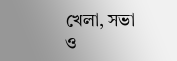খেলা, সভা ও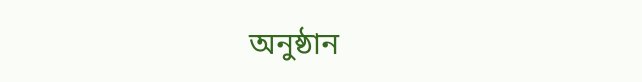অনুষ্ঠান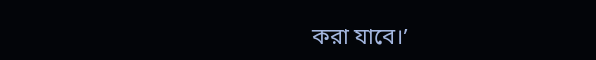করা যাবে।’